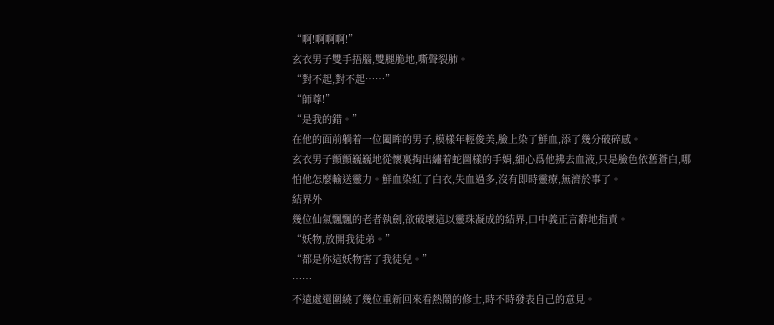“啊!啊啊啊!”
玄衣男子雙手捂腦,雙腿脆地,嘶聲裂肺。
“對不起,對不起……”
“師尊!”
“是我的錯。”
在他的面前躺着一位闔眸的男子,模樣年輕俊美,臉上染了鮮血,添了幾分破碎感。
玄衣男子顫顫巍巍地從懷裏掏出繡着蛇圖樣的手娟,細心爲他拂去血液,只是臉色依舊蒼白,哪怕他怎麼輸送靈力。鮮血染紅了白衣,失血過多,沒有即時靈療,無濟於事了。
結界外
幾位仙氣飄飄的老者執劍,欲破壞這以靈珠凝成的結界,口中義正言辭地指責。
“妖物,放開我徒弟。”
“都是你這妖物害了我徒兒。”
……
不遠處還圍繞了幾位重新回來看熱鬧的修士,時不時發表自己的意見。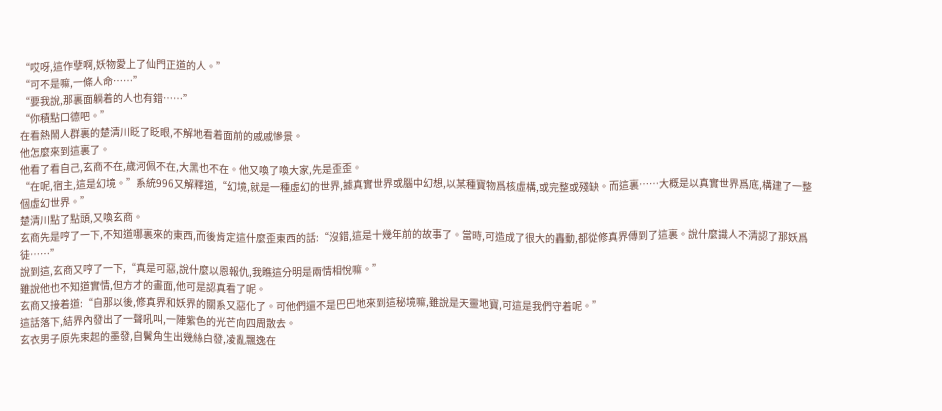“哎呀,這作孽啊,妖物愛上了仙門正道的人。”
“可不是嘛,一條人命……”
“要我說,那裏面躺着的人也有錯……”
“你積點口德吧。”
在看熱鬧人群裏的楚清川眨了眨眼,不解地看着面前的戚戚慘景。
他怎麼來到這裏了。
他看了看自己,玄商不在,歲河佩不在,大黑也不在。他又喚了喚大家,先是歪歪。
“在呢,宿主,這是幻境。”系統996又解釋道,“幻境,就是一種虛幻的世界,據真實世界或腦中幻想,以某種寶物爲核虛構,或完整或殘缺。而這裏……大概是以真實世界爲底,構建了一整個虛幻世界。”
楚清川點了點頭,又喚玄商。
玄商先是哼了一下,不知道哪裏來的東西,而後肯定這什麼歪東西的話:“沒錯,這是十幾年前的故事了。當時,可造成了很大的轟動,都從修真界傳到了這裏。說什麼識人不清認了那妖爲徒……”
說到這,玄商又哼了一下,“真是可惡,說什麼以恩報仇,我瞧這分明是兩情相悅嘛。”
雖說他也不知道實情,但方才的畫面,他可是認真看了呢。
玄商又接着道:“自那以後,修真界和妖界的關系又惡化了。可他們還不是巴巴地來到這秘境嘛,雖說是天靈地寶,可這是我們守着呢。”
這話落下,結界內發出了一聲吼叫,一陣紫色的光芒向四周散去。
玄衣男子原先束起的墨發,自鬢角生出幾絲白發,凌亂飄逸在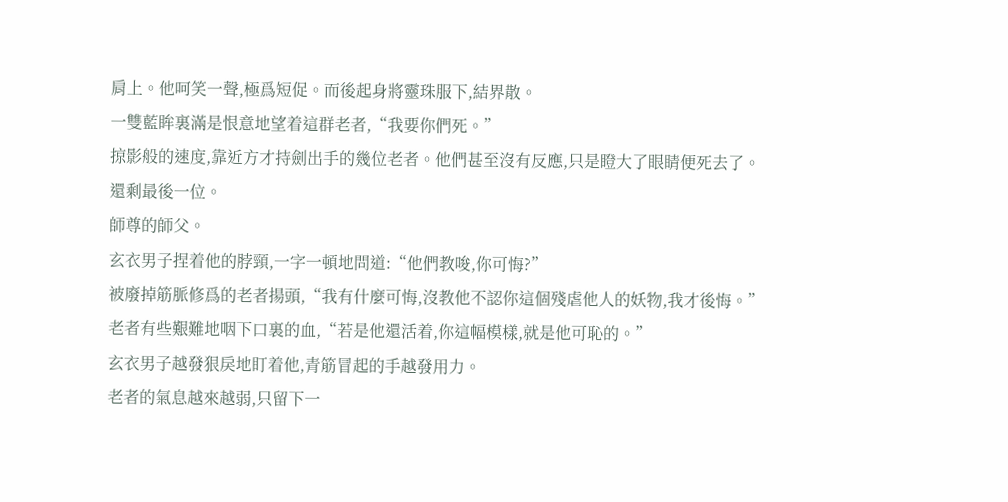肩上。他呵笑一聲,極爲短促。而後起身將靈珠服下,結界散。
一雙藍眸裏滿是恨意地望着這群老者,“我要你們死。”
掠影般的速度,靠近方才持劍出手的幾位老者。他們甚至沒有反應,只是瞪大了眼睛便死去了。
還剩最後一位。
師尊的師父。
玄衣男子捏着他的脖頸,一字一頓地問道:“他們教唆,你可悔?”
被廢掉筋脈修爲的老者揚頭,“我有什麼可悔,沒教他不認你這個殘虐他人的妖物,我才後悔。”
老者有些艱難地咽下口裏的血,“若是他還活着,你這幅模樣,就是他可恥的。”
玄衣男子越發狠戾地盯着他,青筋冒起的手越發用力。
老者的氣息越來越弱,只留下一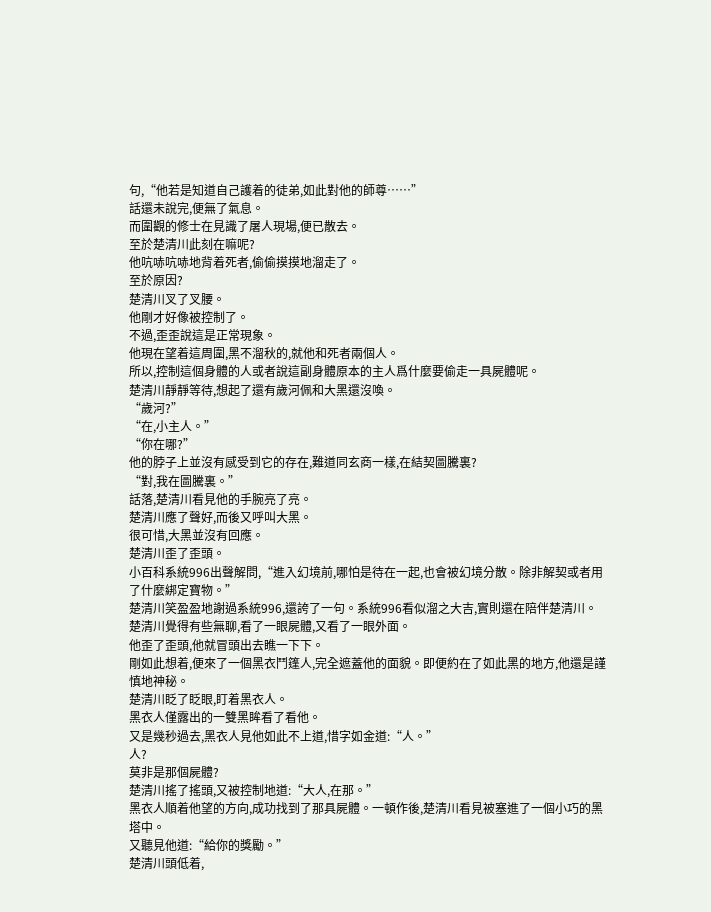句,“他若是知道自己護着的徒弟,如此對他的師尊……”
話還未說完,便無了氣息。
而圍觀的修士在見識了屠人現場,便已散去。
至於楚清川此刻在嘛呢?
他吭哧吭哧地背着死者,偷偷摸摸地溜走了。
至於原因?
楚清川叉了叉腰。
他剛才好像被控制了。
不過,歪歪說這是正常現象。
他現在望着這周圍,黑不溜秋的,就他和死者兩個人。
所以,控制這個身體的人或者說這副身體原本的主人爲什麼要偷走一具屍體呢。
楚清川靜靜等待,想起了還有歲河佩和大黑還沒喚。
“歲河?”
“在,小主人。”
“你在哪?”
他的脖子上並沒有感受到它的存在,難道同玄商一樣,在結契圖騰裏?
“對,我在圖騰裏。”
話落,楚清川看見他的手腕亮了亮。
楚清川應了聲好,而後又呼叫大黑。
很可惜,大黑並沒有回應。
楚清川歪了歪頭。
小百科系統996出聲解問,“進入幻境前,哪怕是待在一起,也會被幻境分散。除非解契或者用了什麼綁定寶物。”
楚清川笑盈盈地謝過系統996,還誇了一句。系統996看似溜之大吉,實則還在陪伴楚清川。
楚清川覺得有些無聊,看了一眼屍體,又看了一眼外面。
他歪了歪頭,他就冒頭出去瞧一下下。
剛如此想着,便來了一個黑衣鬥篷人,完全遮蓋他的面貌。即便約在了如此黑的地方,他還是謹慎地神秘。
楚清川眨了眨眼,盯着黑衣人。
黑衣人僅露出的一雙黑眸看了看他。
又是幾秒過去,黑衣人見他如此不上道,惜字如金道:“人。”
人?
莫非是那個屍體?
楚清川搖了搖頭,又被控制地道:“大人,在那。”
黑衣人順着他望的方向,成功找到了那具屍體。一頓作後,楚清川看見被塞進了一個小巧的黑塔中。
又聽見他道:“給你的獎勵。”
楚清川頭低着,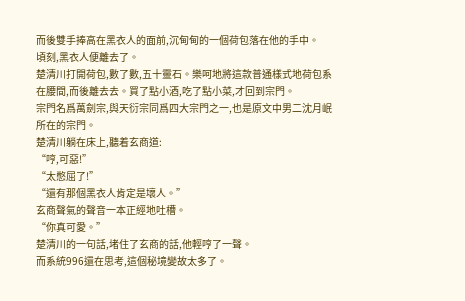而後雙手捧高在黑衣人的面前,沉甸甸的一個荷包落在他的手中。
頃刻,黑衣人便離去了。
楚清川打開荷包,數了數,五十靈石。樂呵地將這款普通樣式地荷包系在腰間,而後離去去。買了點小酒,吃了點小菜,才回到宗門。
宗門名爲萬劍宗,與天衍宗同爲四大宗門之一,也是原文中男二沈月岷所在的宗門。
楚清川躺在床上,聽着玄商道:
“哼,可惡!”
“太憋屈了!”
“還有那個黑衣人肯定是壞人。”
玄商聲氣的聲音一本正經地吐槽。
“你真可愛。”
楚清川的一句話,堵住了玄商的話,他輕哼了一聲。
而系統996還在思考,這個秘境變故太多了。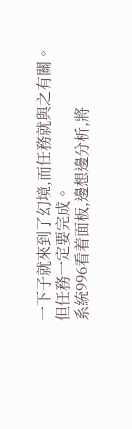一下子就來到了幻境,而任務就與之有關。
但任務一定要完成。
系統996看着面板,邊想邊分析,將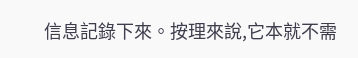信息記錄下來。按理來說,它本就不需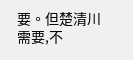要。但楚清川需要,不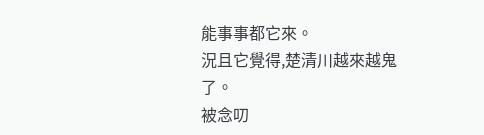能事事都它來。
況且它覺得,楚清川越來越鬼了。
被念叨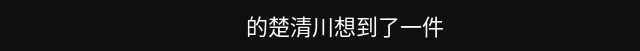的楚清川想到了一件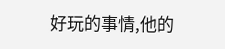好玩的事情,他的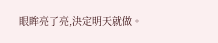眼眸亮了亮,決定明天就做。